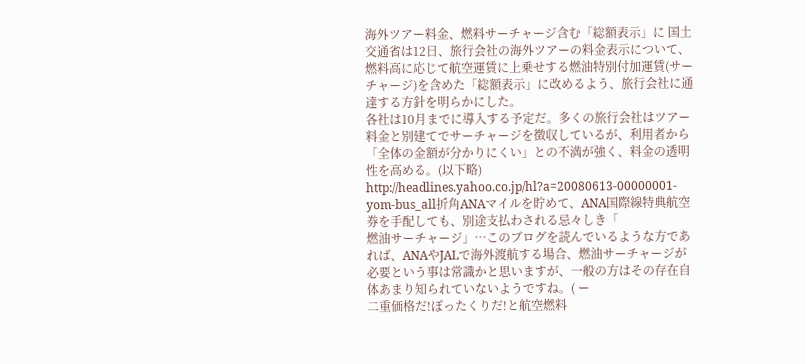海外ツアー料金、燃料サーチャージ含む「総額表示」に 国土交通省は12日、旅行会社の海外ツアーの料金表示について、燃料高に応じて航空運賃に上乗せする燃油特別付加運賃(サーチャージ)を含めた「総額表示」に改めるよう、旅行会社に通達する方針を明らかにした。
各社は10月までに導入する予定だ。多くの旅行会社はツアー料金と別建てでサーチャージを徴収しているが、利用者から「全体の金額が分かりにくい」との不満が強く、料金の透明性を高める。(以下略)
http://headlines.yahoo.co.jp/hl?a=20080613-00000001-yom-bus_all折角ANAマイルを貯めて、ANA国際線特典航空券を手配しても、別途支払わされる忌々しき「
燃油サーチャージ」…このブログを読んでいるような方であれば、ANAやJALで海外渡航する場合、燃油サーチャージが必要という事は常識かと思いますが、一般の方はその存在自体あまり知られていないようですね。( ー
二重価格だ!ぼったくりだ!と航空燃料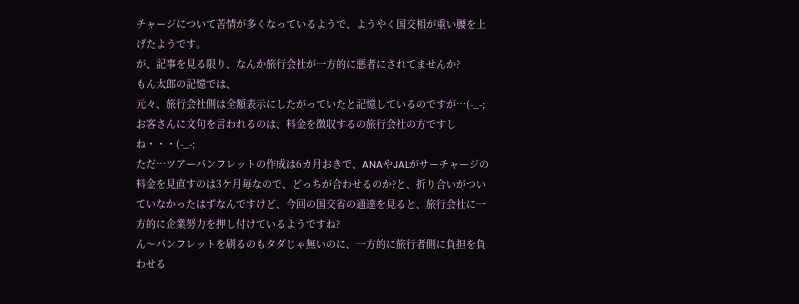チャージについて苦情が多くなっているようで、ようやく国交相が重い腰を上げたようです。
が、記事を見る限り、なんか旅行会社が一方的に悪者にされてませんか?
もん太郎の記憶では、
元々、旅行会社側は全額表示にしたがっていたと記憶しているのですが…(-_-;
お客さんに文句を言われるのは、料金を徴収するの旅行会社の方ですしね・・・(-_-;
ただ…ツアーパンフレットの作成は6カ月おきで、ANAやJALがサーチャージの料金を見直すのは3ケ月毎なので、どっちが合わせるのか?と、折り合いがついていなかったはずなんですけど、今回の国交省の通達を見ると、旅行会社に一方的に企業努力を押し付けているようですね?
ん〜パンフレットを刷るのもタダじゃ無いのに、一方的に旅行者側に負担を負わせる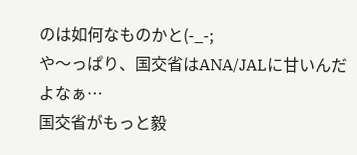のは如何なものかと(-_-;
や〜っぱり、国交省はANA/JALに甘いんだよなぁ…
国交省がもっと毅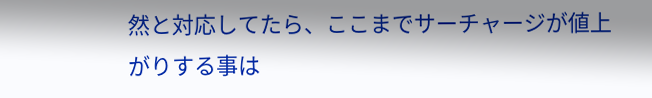然と対応してたら、ここまでサーチャージが値上がりする事は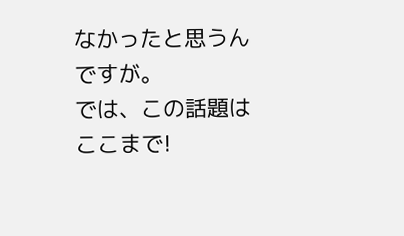なかったと思うんですが。
では、この話題はここまで!